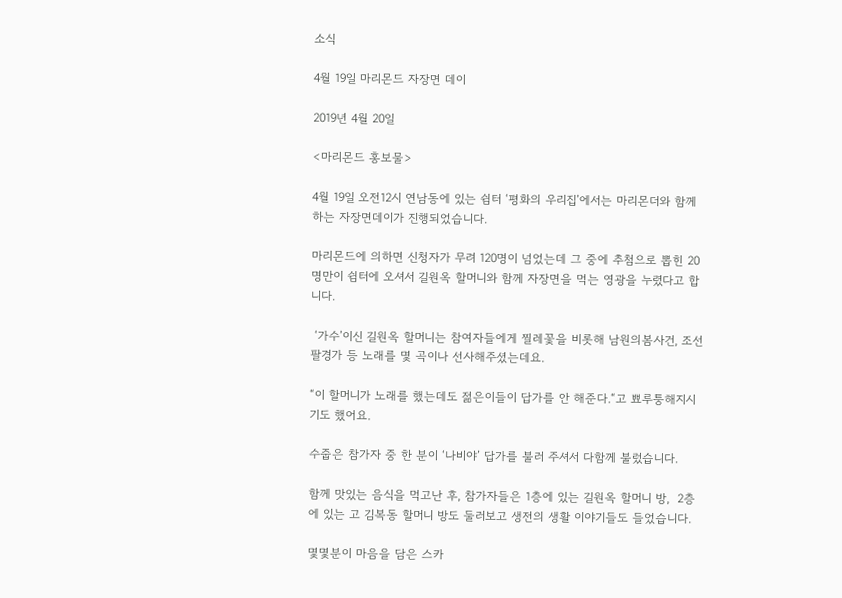소식

4월 19일 마리몬드 자장면 데이

2019년 4월 20일

<마리몬드 홍보물>

4월 19일 오전12시 연남동에 있는 쉼터 ‘평화의 우리집’에서는 마리몬더와 함께 하는 자장면데이가 진행되었습니다.

마리몬드에 의하면 신청자가 무려 120명이 넘었는데 그 중에 추첨으로 뽑힌 20명만이 쉼터에 오셔서 길원옥 할머니와 함께 자장면을 먹는 영광을 누렸다고 합니다.

 ‘가수’이신 길원옥 할머니는 참여자들에게 찔레꽃을 비롯해 남원의봄사건, 조선팔경가 등 노래를 몇 곡이나 선사해주셨는데요.

“이 할머니가 노래를 했는데도 젊은이들이 답가를 안 해준다.“고 뾰루퉁해지시기도 했어요.

수줍은 참가자 중 한 분이 ‘나비야’ 답가를 불러 주셔서 다함께 불렀습니다.

함께 맛있는 음식을 먹고난 후, 참가자들은 1층에 있는 길원옥 할머니 방,  2층에 있는 고 김복동 할머니 방도 둘러보고 생전의 생활 이야기들도 들었습니다.

몇몇분이 마음을 담은 스카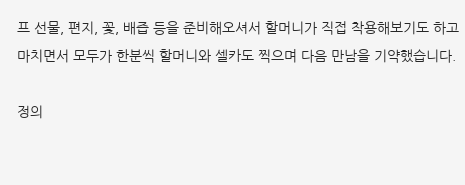프 선물, 편지, 꽃, 배즙 등을 준비해오셔서 할머니가 직접 착용해보기도 하고 마치면서 모두가 한분씩 할머니와 셀카도 찍으며 다음 만남을 기약했습니다.

정의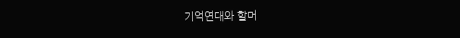기억연대와 할머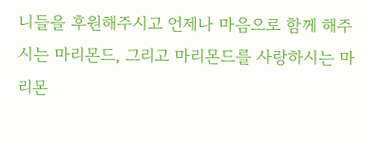니들을 후원해주시고 언제나 마음으로 함께 해주시는 마리몬드, 그리고 마리몬드를 사랑하시는 마리몬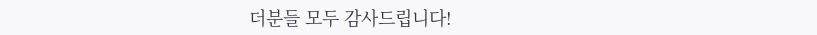더분들 모두 감사드립니다!